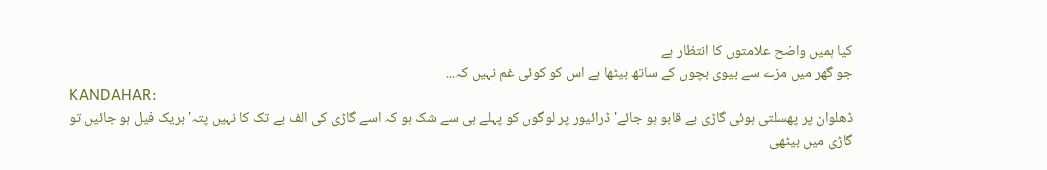کیا ہمیں واضح علامتوں کا انتظار ہے
جو گھر میں مزے سے بیوی بچوں کے ساتھ بیٹھا ہے اس کو کوئی غم نہیں کہ...
KANDAHAR:
ڈھلوان پر پھسلتی ہوئی گاڑی بے قابو ہو جائے' ڈرائیور پر لوگوں کو پہلے ہی سے شک ہو کہ اسے گاڑی کی الف بے تک کا نہیں پتہ' بریک فیل ہو جائیں تو گاڑی میں بیٹھی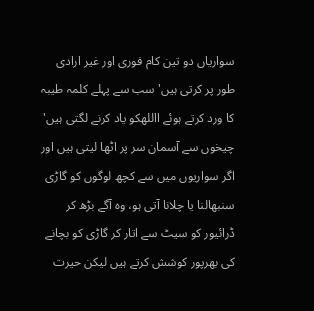سواریاں دو تین کام فوری اور غیر ارادی طور پر کرتی ہیں' سب سے پہلے کلمہ طیبہ کا ورد کرتے ہوئے االلهکو یاد کرنے لگتی ہیں' چیخوں سے آسمان سر پر اٹھا لیتی ہیں اور اگر سواریوں میں سے کچھ لوگوں کو گاڑی سنبھالنا یا چلانا آتی ہو، وہ آگے بڑھ کر ڈرائیور کو سیٹ سے اتار کر گاڑی کو بچانے کی بھرپور کوشش کرتے ہیں لیکن حیرت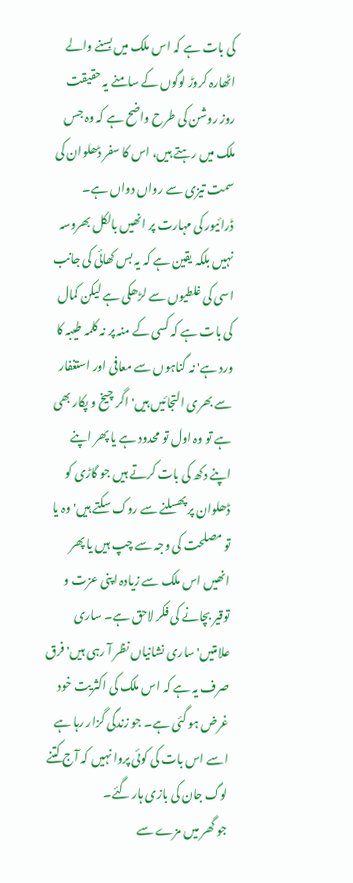کی بات ہے کہ اس ملک میں بسنے والے اٹھارہ کروڑ لوگوں کے سامنے یہ حقیقت روز روشن کی طرح واضح ہے کہ وہ جس ملک میں رہتے ہیں، اس کا سفر ڈھلوان کی سمت تیزی سے رواں دواں ہے۔
ڈرائیور کی مہارت پر انھیں بالکل بھروسہ نہیں بلکہ یقین ہے کہ یہ بس کھائی کی جانب اسی کی غلطیوں سے لڑھکی ہے لیکن کمال کی بات ہے کہ کسی کے منہ پر نہ کلمہ طیبہ کا ورد ہے' نہ گناہوں سے معافی اور استغفار سے بھری التجائیں ہیں' اگر چیخ و پکار بھی ہے تو وہ اول تو محدود ہے یا پھر اپنے اپنے دکھ کی بات کرتے ہیں جو گاڑی کو ڈھلوان پر پھسلنے سے روک سکتے ہیں' وہ یا تو مصلحت کی وجہ سے چپ ہیں یا پھر انھیں اس ملک سے زیادہ اپنی عزت و توقیر بچانے کی فکر لاحق ہے۔ ساری علامتیں' ساری نشانیاں نظر آ رہی ہیں' فرق صرف یہ ہے کہ اس ملک کی اکثریت خود غرض ہو گئی ہے۔ جو زندگی گزار رہا ہے اسے اس بات کی کوئی پروا نہیں کہ آج کتنے لوگ جان کی بازی ہار گئے۔
جو گھر میں مزے سے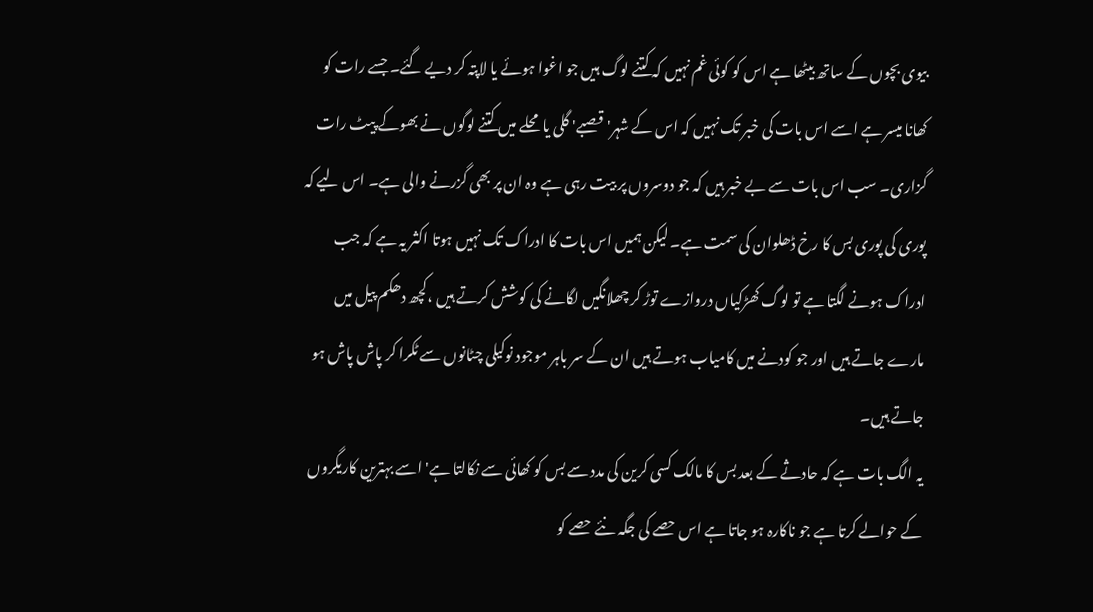بیوی بچوں کے ساتھ بیٹھا ہے اس کو کوئی غم نہیں کہ کتنے لوگ ہیں جو اغوا ہوئے یا لاپتہ کر دیے گئے۔ جسے رات کو کھانا میسر ہے اسے اس بات کی خبر تک نہیں کہ اس کے شہر' قصبے' گلی یا محلے میں کتنے لوگوں نے بھوکے پیٹ رات گزاری۔ سب اس بات سے بے خبر ہیں کہ جو دوسروں پر بیت رہی ہے وہ ان پر بھی گزرنے والی ہے۔ اس لیے کہ پوری کی پوری بس کا رخ ڈھلوان کی سمت ہے۔ لیکن ہمیں اس بات کا ادراک تک نہیں ہوتا اکثر یہ ہے کہ جب ادراک ہونے لگتا ہے تو لوگ کھڑکیاں دروازے توڑ کر چھلانگیں لگانے کی کوشش کرتے ہیں ،کچھ دھکم پیل میں مارے جاتے ہیں اور جو کودنے میں کامیاب ہوتے ہیں ان کے سر باہر موجود نوکیلی چٹانوں سے ٹکرا کر پاش پاش ہو جاتے ہیں۔
یہ الگ بات ہے کہ حادثے کے بعد بس کا مالک کسی کرین کی مدد سے بس کو کھائی سے نکالتا ہے' اسے بہترین کاریگروں کے حوالے کرتا ہے جو ناکارہ ہو جاتا ہے اس حصے کی جگہ نئے حصے کو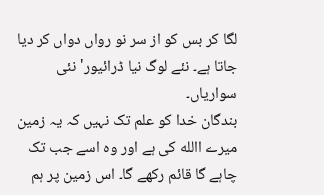لگا کر بس کو از سر نو رواں دواں کر دیا جاتا ہے۔ نئے لوگ نیا ڈرائیور' نئی سواریاں۔
بندگان خدا کو علم تک نہیں کہ یہ زمین میرے االله کی ہے اور وہ اسے جب تک چاہے گا قائم رکھے گا۔ اس زمین پر ہم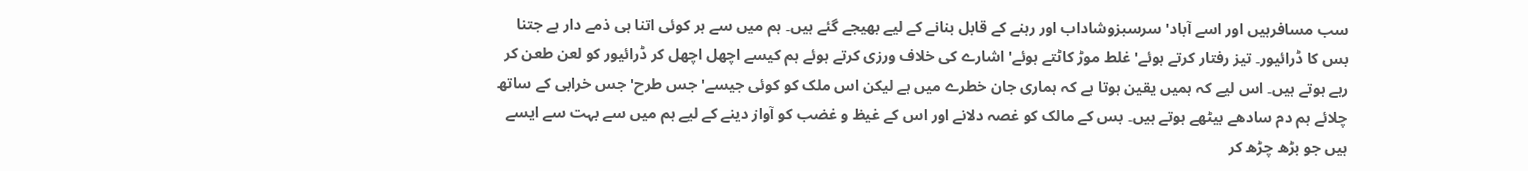سب مسافرہیں اور اسے آباد' سرسبزوشاداب اور رہنے کے قابل بنانے کے لیے بھیجے گئے ہیں۔ ہم میں سے ہر کوئی اتنا ہی ذمے دار ہے جتنا بس کا ڈرائیور۔ تیز رفتار کرتے ہوئے' غلط موڑ کاٹتے ہوئے' اشارے کی خلاف ورزی کرتے ہوئے ہم کیسے اچھل اچھل کر ڈرائیور کو لعن طعن کر رہے ہوتے ہیں۔ اس لیے کہ ہمیں یقین ہوتا ہے کہ ہماری جان خطرے میں ہے لیکن اس ملک کو کوئی جیسے' جس طرح' جس خرابی کے ساتھ چلائے ہم دم سادھے بیٹھے ہوتے ہیں۔ بس کے مالک کو غصہ دلانے اور اس کے غیظ و غضب کو آواز دینے کے لیے ہم میں سے بہت سے ایسے ہیں جو بڑھ چڑھ کر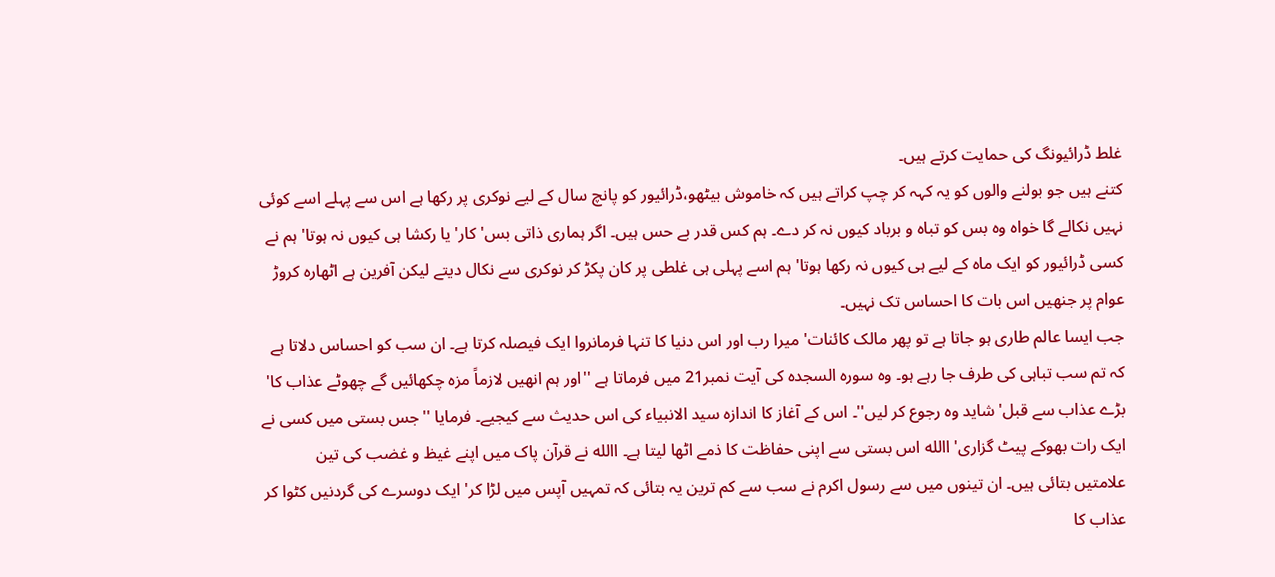غلط ڈرائیونگ کی حمایت کرتے ہیں۔
کتنے ہیں جو بولنے والوں کو یہ کہہ کر چپ کراتے ہیں کہ خاموش بیٹھو،ڈرائیور کو پانچ سال کے لیے نوکری پر رکھا ہے اس سے پہلے اسے کوئی نہیں نکالے گا خواہ وہ بس کو تباہ و برباد کیوں نہ کر دے۔ ہم کس قدر بے حس ہیں۔ اگر ہماری ذاتی بس' کار' یا رکشا ہی کیوں نہ ہوتا' ہم نے کسی ڈرائیور کو ایک ماہ کے لیے ہی کیوں نہ رکھا ہوتا' ہم اسے پہلی ہی غلطی پر کان پکڑ کر نوکری سے نکال دیتے لیکن آفرین ہے اٹھارہ کروڑ عوام پر جنھیں اس بات کا احساس تک نہیں۔
جب ایسا عالم طاری ہو جاتا ہے تو پھر مالک کائنات' میرا رب اور اس دنیا کا تنہا فرمانروا ایک فیصلہ کرتا ہے۔ ان سب کو احساس دلاتا ہے کہ تم سب تباہی کی طرف جا رہے ہو۔ وہ سورہ السجدہ کی آیت نمبر21 میں فرماتا ہے ''اور ہم انھیں لازماً مزہ چکھائیں گے چھوٹے عذاب کا' بڑے عذاب سے قبل' شاید وہ رجوع کر لیں''۔ اس کے آغاز کا اندازہ سید الانبیاء کی اس حدیث سے کیجیے۔ فرمایا ''جس بستی میں کسی نے ایک رات بھوکے پیٹ گزاری' االله اس بستی سے اپنی حفاظت کا ذمے اٹھا لیتا ہے۔ االله نے قرآن پاک میں اپنے غیظ و غضب کی تین علامتیں بتائی ہیں۔ ان تینوں میں سے رسول اکرم نے سب سے کم ترین یہ بتائی کہ تمہیں آپس میں لڑا کر' ایک دوسرے کی گردنیں کٹوا کر عذاب کا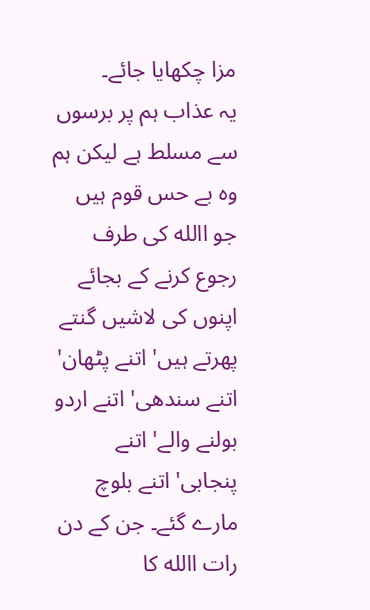مزا چکھایا جائے۔
یہ عذاب ہم پر برسوں سے مسلط ہے لیکن ہم وہ بے حس قوم ہیں جو االله کی طرف رجوع کرنے کے بجائے اپنوں کی لاشیں گنتے پھرتے ہیں' اتنے پٹھان' اتنے سندھی' اتنے اردو بولنے والے' اتنے پنجابی' اتنے بلوچ مارے گئے۔ جن کے دن رات االله کا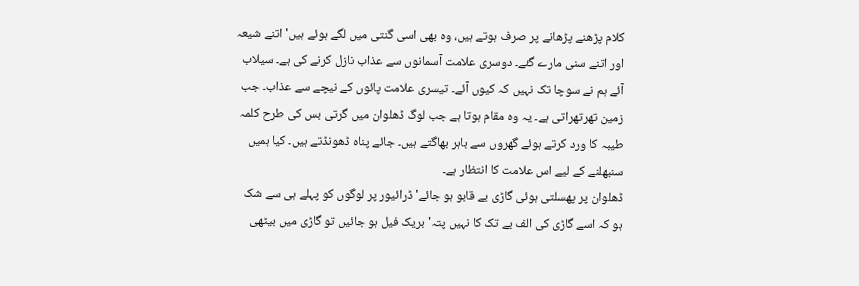کلام پڑھنے پڑھانے پر صرف ہوتے ہیں، وہ بھی اسی گنتی میں لگے ہوئے ہیں' اتنے شیعہ اور اتنے سنی مارے گئے۔ دوسری علامت آسمانوں سے عذاب نازل کرنے کی ہے۔ سیلاب آئے ہم نے سوچا تک نہیں کہ کیوں آئے۔ تیسری علامت پائوں کے نیچے سے عذاب۔ جب زمین تھرتھراتی ہے۔ یہ وہ مقام ہوتا ہے جب لوگ ڈھلوان میں گرتی بس کی طرح کلمہ طیبہ کا ورد کرتے ہوئے گھروں سے باہر بھاگتے ہیں۔ جائے پناہ ڈھونڈتے ہیں۔ کیا ہمیں سنبھلنے کے لیے اس علامت کا انتظار ہے۔
ڈھلوان پر پھسلتی ہوئی گاڑی بے قابو ہو جائے' ڈرائیور پر لوگوں کو پہلے ہی سے شک ہو کہ اسے گاڑی کی الف بے تک کا نہیں پتہ' بریک فیل ہو جائیں تو گاڑی میں بیٹھی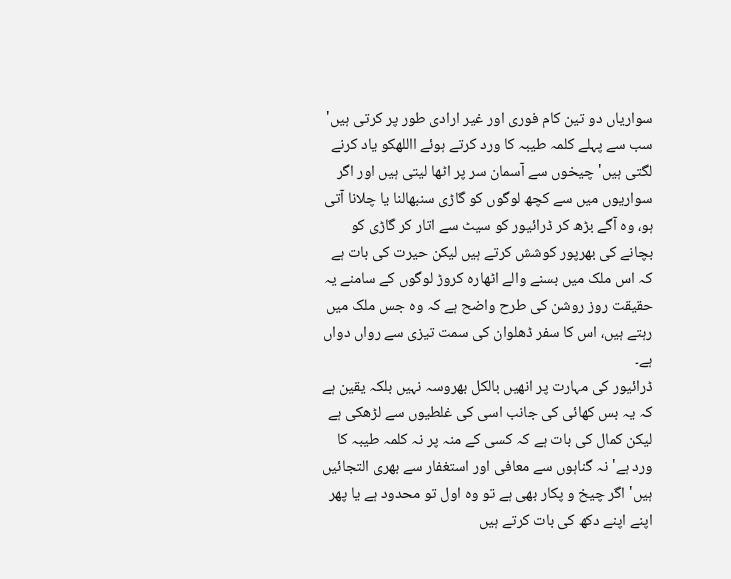سواریاں دو تین کام فوری اور غیر ارادی طور پر کرتی ہیں' سب سے پہلے کلمہ طیبہ کا ورد کرتے ہوئے االلهکو یاد کرنے لگتی ہیں' چیخوں سے آسمان سر پر اٹھا لیتی ہیں اور اگر سواریوں میں سے کچھ لوگوں کو گاڑی سنبھالنا یا چلانا آتی ہو، وہ آگے بڑھ کر ڈرائیور کو سیٹ سے اتار کر گاڑی کو بچانے کی بھرپور کوشش کرتے ہیں لیکن حیرت کی بات ہے کہ اس ملک میں بسنے والے اٹھارہ کروڑ لوگوں کے سامنے یہ حقیقت روز روشن کی طرح واضح ہے کہ وہ جس ملک میں رہتے ہیں، اس کا سفر ڈھلوان کی سمت تیزی سے رواں دواں ہے۔
ڈرائیور کی مہارت پر انھیں بالکل بھروسہ نہیں بلکہ یقین ہے کہ یہ بس کھائی کی جانب اسی کی غلطیوں سے لڑھکی ہے لیکن کمال کی بات ہے کہ کسی کے منہ پر نہ کلمہ طیبہ کا ورد ہے' نہ گناہوں سے معافی اور استغفار سے بھری التجائیں ہیں' اگر چیخ و پکار بھی ہے تو وہ اول تو محدود ہے یا پھر اپنے اپنے دکھ کی بات کرتے ہیں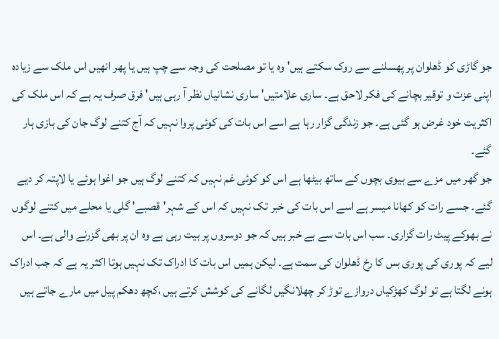جو گاڑی کو ڈھلوان پر پھسلنے سے روک سکتے ہیں' وہ یا تو مصلحت کی وجہ سے چپ ہیں یا پھر انھیں اس ملک سے زیادہ اپنی عزت و توقیر بچانے کی فکر لاحق ہے۔ ساری علامتیں' ساری نشانیاں نظر آ رہی ہیں' فرق صرف یہ ہے کہ اس ملک کی اکثریت خود غرض ہو گئی ہے۔ جو زندگی گزار رہا ہے اسے اس بات کی کوئی پروا نہیں کہ آج کتنے لوگ جان کی بازی ہار گئے۔
جو گھر میں مزے سے بیوی بچوں کے ساتھ بیٹھا ہے اس کو کوئی غم نہیں کہ کتنے لوگ ہیں جو اغوا ہوئے یا لاپتہ کر دیے گئے۔ جسے رات کو کھانا میسر ہے اسے اس بات کی خبر تک نہیں کہ اس کے شہر' قصبے' گلی یا محلے میں کتنے لوگوں نے بھوکے پیٹ رات گزاری۔ سب اس بات سے بے خبر ہیں کہ جو دوسروں پر بیت رہی ہے وہ ان پر بھی گزرنے والی ہے۔ اس لیے کہ پوری کی پوری بس کا رخ ڈھلوان کی سمت ہے۔ لیکن ہمیں اس بات کا ادراک تک نہیں ہوتا اکثر یہ ہے کہ جب ادراک ہونے لگتا ہے تو لوگ کھڑکیاں دروازے توڑ کر چھلانگیں لگانے کی کوشش کرتے ہیں ،کچھ دھکم پیل میں مارے جاتے ہیں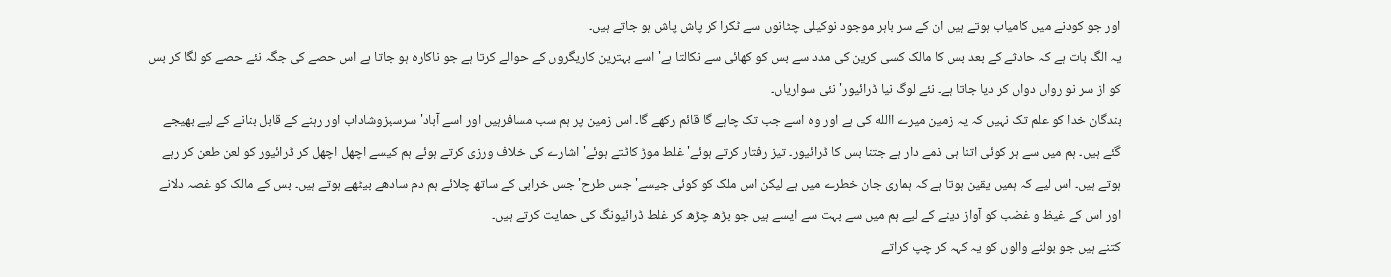اور جو کودنے میں کامیاب ہوتے ہیں ان کے سر باہر موجود نوکیلی چٹانوں سے ٹکرا کر پاش پاش ہو جاتے ہیں۔
یہ الگ بات ہے کہ حادثے کے بعد بس کا مالک کسی کرین کی مدد سے بس کو کھائی سے نکالتا ہے' اسے بہترین کاریگروں کے حوالے کرتا ہے جو ناکارہ ہو جاتا ہے اس حصے کی جگہ نئے حصے کو لگا کر بس کو از سر نو رواں دواں کر دیا جاتا ہے۔ نئے لوگ نیا ڈرائیور' نئی سواریاں۔
بندگان خدا کو علم تک نہیں کہ یہ زمین میرے االله کی ہے اور وہ اسے جب تک چاہے گا قائم رکھے گا۔ اس زمین پر ہم سب مسافرہیں اور اسے آباد' سرسبزوشاداب اور رہنے کے قابل بنانے کے لیے بھیجے گئے ہیں۔ ہم میں سے ہر کوئی اتنا ہی ذمے دار ہے جتنا بس کا ڈرائیور۔ تیز رفتار کرتے ہوئے' غلط موڑ کاٹتے ہوئے' اشارے کی خلاف ورزی کرتے ہوئے ہم کیسے اچھل اچھل کر ڈرائیور کو لعن طعن کر رہے ہوتے ہیں۔ اس لیے کہ ہمیں یقین ہوتا ہے کہ ہماری جان خطرے میں ہے لیکن اس ملک کو کوئی جیسے' جس طرح' جس خرابی کے ساتھ چلائے ہم دم سادھے بیٹھے ہوتے ہیں۔ بس کے مالک کو غصہ دلانے اور اس کے غیظ و غضب کو آواز دینے کے لیے ہم میں سے بہت سے ایسے ہیں جو بڑھ چڑھ کر غلط ڈرائیونگ کی حمایت کرتے ہیں۔
کتنے ہیں جو بولنے والوں کو یہ کہہ کر چپ کراتے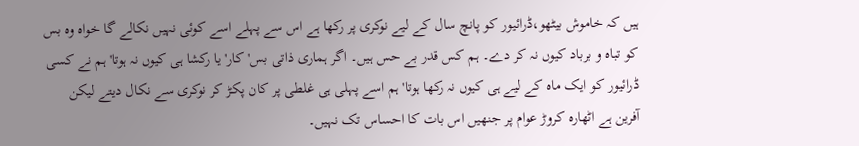ہیں کہ خاموش بیٹھو،ڈرائیور کو پانچ سال کے لیے نوکری پر رکھا ہے اس سے پہلے اسے کوئی نہیں نکالے گا خواہ وہ بس کو تباہ و برباد کیوں نہ کر دے۔ ہم کس قدر بے حس ہیں۔ اگر ہماری ذاتی بس' کار' یا رکشا ہی کیوں نہ ہوتا' ہم نے کسی ڈرائیور کو ایک ماہ کے لیے ہی کیوں نہ رکھا ہوتا' ہم اسے پہلی ہی غلطی پر کان پکڑ کر نوکری سے نکال دیتے لیکن آفرین ہے اٹھارہ کروڑ عوام پر جنھیں اس بات کا احساس تک نہیں۔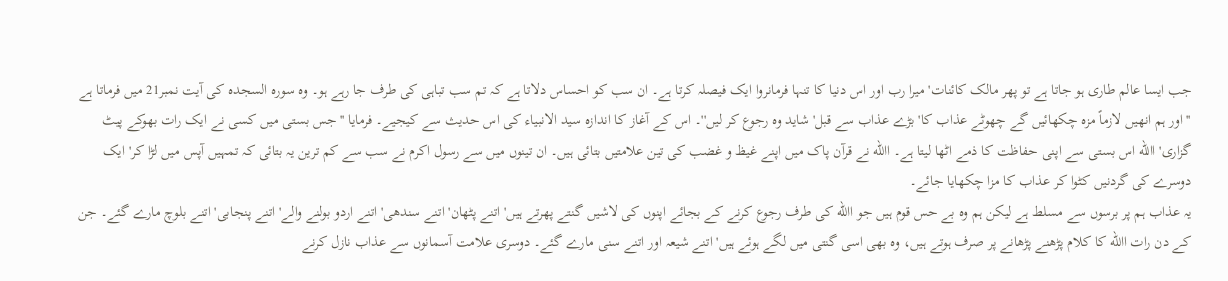جب ایسا عالم طاری ہو جاتا ہے تو پھر مالک کائنات' میرا رب اور اس دنیا کا تنہا فرمانروا ایک فیصلہ کرتا ہے۔ ان سب کو احساس دلاتا ہے کہ تم سب تباہی کی طرف جا رہے ہو۔ وہ سورہ السجدہ کی آیت نمبر21 میں فرماتا ہے ''اور ہم انھیں لازماً مزہ چکھائیں گے چھوٹے عذاب کا' بڑے عذاب سے قبل' شاید وہ رجوع کر لیں''۔ اس کے آغاز کا اندازہ سید الانبیاء کی اس حدیث سے کیجیے۔ فرمایا ''جس بستی میں کسی نے ایک رات بھوکے پیٹ گزاری' االله اس بستی سے اپنی حفاظت کا ذمے اٹھا لیتا ہے۔ االله نے قرآن پاک میں اپنے غیظ و غضب کی تین علامتیں بتائی ہیں۔ ان تینوں میں سے رسول اکرم نے سب سے کم ترین یہ بتائی کہ تمہیں آپس میں لڑا کر' ایک دوسرے کی گردنیں کٹوا کر عذاب کا مزا چکھایا جائے۔
یہ عذاب ہم پر برسوں سے مسلط ہے لیکن ہم وہ بے حس قوم ہیں جو االله کی طرف رجوع کرنے کے بجائے اپنوں کی لاشیں گنتے پھرتے ہیں' اتنے پٹھان' اتنے سندھی' اتنے اردو بولنے والے' اتنے پنجابی' اتنے بلوچ مارے گئے۔ جن کے دن رات االله کا کلام پڑھنے پڑھانے پر صرف ہوتے ہیں، وہ بھی اسی گنتی میں لگے ہوئے ہیں' اتنے شیعہ اور اتنے سنی مارے گئے۔ دوسری علامت آسمانوں سے عذاب نازل کرنے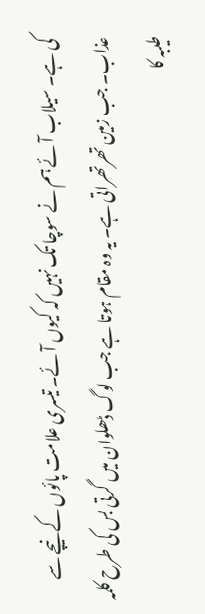کی ہے۔ سیلاب آئے ہم نے سوچا تک نہیں کہ کیوں آئے۔ تیسری علامت پائوں کے نیچے سے عذاب۔ جب زمین تھرتھراتی ہے۔ یہ وہ مقام ہوتا ہے جب لوگ ڈھلوان میں گرتی بس کی طرح کلمہ طیبہ کا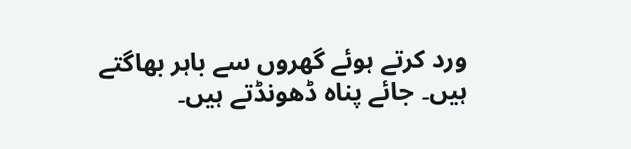ورد کرتے ہوئے گھروں سے باہر بھاگتے ہیں۔ جائے پناہ ڈھونڈتے ہیں۔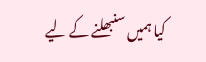کیا ہمیں سنبھلنے کے لیے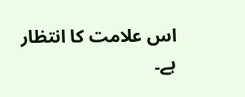اس علامت کا انتظار ہے۔